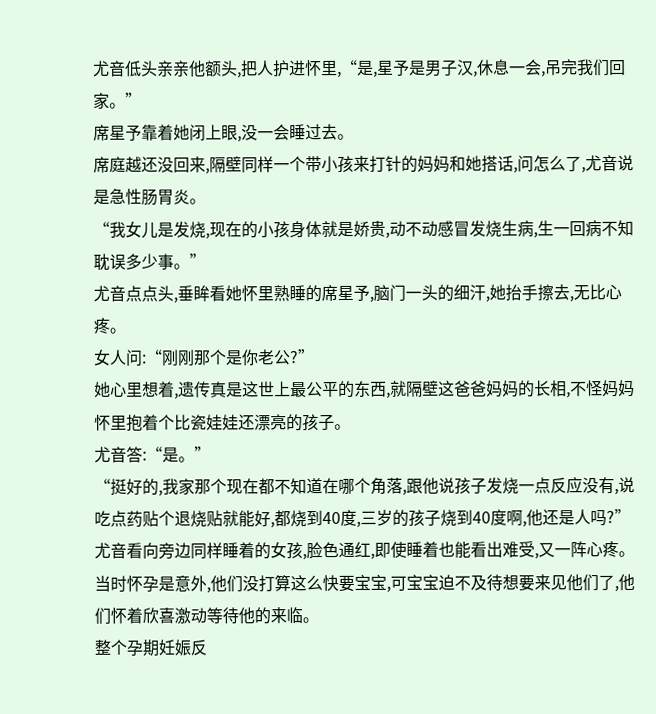尤音低头亲亲他额头,把人护进怀里,“是,星予是男子汉,休息一会,吊完我们回家。”
席星予靠着她闭上眼,没一会睡过去。
席庭越还没回来,隔壁同样一个带小孩来打针的妈妈和她搭话,问怎么了,尤音说是急性肠胃炎。
“我女儿是发烧,现在的小孩身体就是娇贵,动不动感冒发烧生病,生一回病不知耽误多少事。”
尤音点点头,垂眸看她怀里熟睡的席星予,脑门一头的细汗,她抬手擦去,无比心疼。
女人问:“刚刚那个是你老公?”
她心里想着,遗传真是这世上最公平的东西,就隔壁这爸爸妈妈的长相,不怪妈妈怀里抱着个比瓷娃娃还漂亮的孩子。
尤音答:“是。”
“挺好的,我家那个现在都不知道在哪个角落,跟他说孩子发烧一点反应没有,说吃点药贴个退烧贴就能好,都烧到40度,三岁的孩子烧到40度啊,他还是人吗?”
尤音看向旁边同样睡着的女孩,脸色通红,即使睡着也能看出难受,又一阵心疼。
当时怀孕是意外,他们没打算这么快要宝宝,可宝宝迫不及待想要来见他们了,他们怀着欣喜激动等待他的来临。
整个孕期妊娠反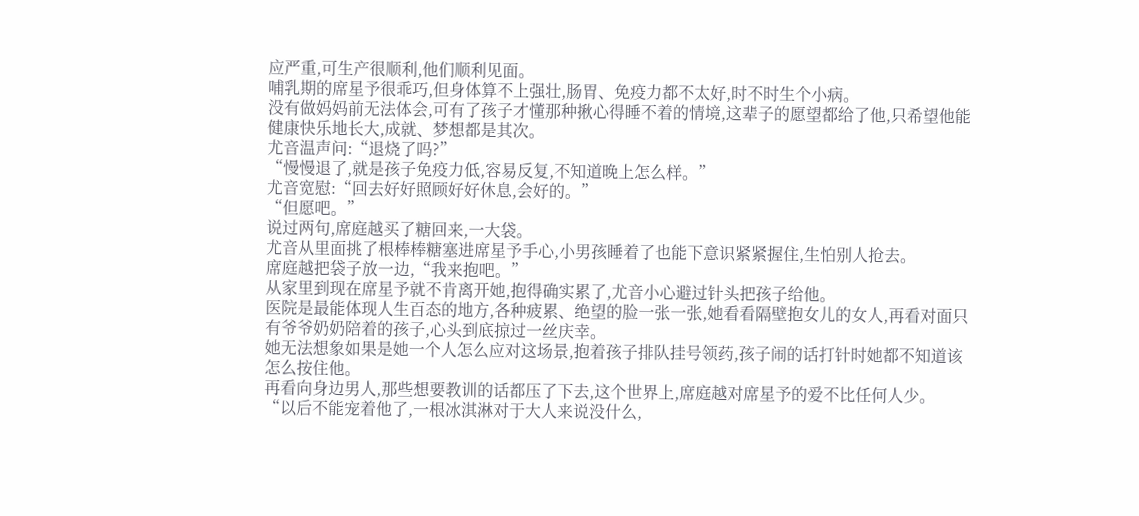应严重,可生产很顺利,他们顺利见面。
哺乳期的席星予很乖巧,但身体算不上强壮,肠胃、免疫力都不太好,时不时生个小病。
没有做妈妈前无法体会,可有了孩子才懂那种揪心得睡不着的情境,这辈子的愿望都给了他,只希望他能健康快乐地长大,成就、梦想都是其次。
尤音温声问:“退烧了吗?”
“慢慢退了,就是孩子免疫力低,容易反复,不知道晚上怎么样。”
尤音宽慰:“回去好好照顾好好休息,会好的。”
“但愿吧。”
说过两句,席庭越买了糖回来,一大袋。
尤音从里面挑了根棒棒糖塞进席星予手心,小男孩睡着了也能下意识紧紧握住,生怕别人抢去。
席庭越把袋子放一边,“我来抱吧。”
从家里到现在席星予就不肯离开她,抱得确实累了,尤音小心避过针头把孩子给他。
医院是最能体现人生百态的地方,各种疲累、绝望的脸一张一张,她看看隔壁抱女儿的女人,再看对面只有爷爷奶奶陪着的孩子,心头到底掠过一丝庆幸。
她无法想象如果是她一个人怎么应对这场景,抱着孩子排队挂号领药,孩子闹的话打针时她都不知道该怎么按住他。
再看向身边男人,那些想要教训的话都压了下去,这个世界上,席庭越对席星予的爱不比任何人少。
“以后不能宠着他了,一根冰淇淋对于大人来说没什么,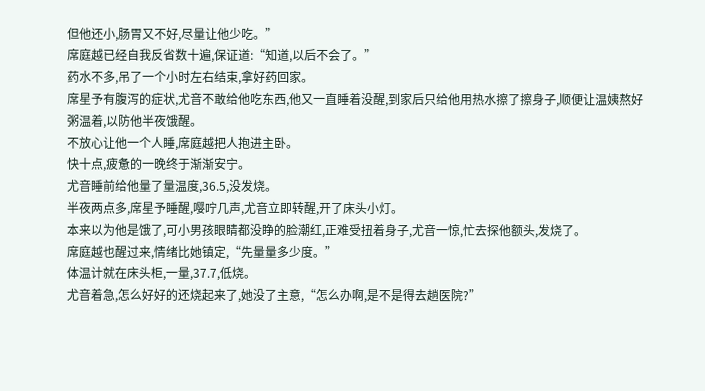但他还小,肠胃又不好,尽量让他少吃。”
席庭越已经自我反省数十遍,保证道:“知道,以后不会了。”
药水不多,吊了一个小时左右结束,拿好药回家。
席星予有腹泻的症状,尤音不敢给他吃东西,他又一直睡着没醒,到家后只给他用热水擦了擦身子,顺便让温姨熬好粥温着,以防他半夜饿醒。
不放心让他一个人睡,席庭越把人抱进主卧。
快十点,疲惫的一晚终于渐渐安宁。
尤音睡前给他量了量温度,36.5,没发烧。
半夜两点多,席星予睡醒,嘤咛几声,尤音立即转醒,开了床头小灯。
本来以为他是饿了,可小男孩眼睛都没睁的脸潮红,正难受扭着身子,尤音一惊,忙去探他额头,发烧了。
席庭越也醒过来,情绪比她镇定,“先量量多少度。”
体温计就在床头柜,一量,37.7,低烧。
尤音着急,怎么好好的还烧起来了,她没了主意,“怎么办啊,是不是得去趟医院?”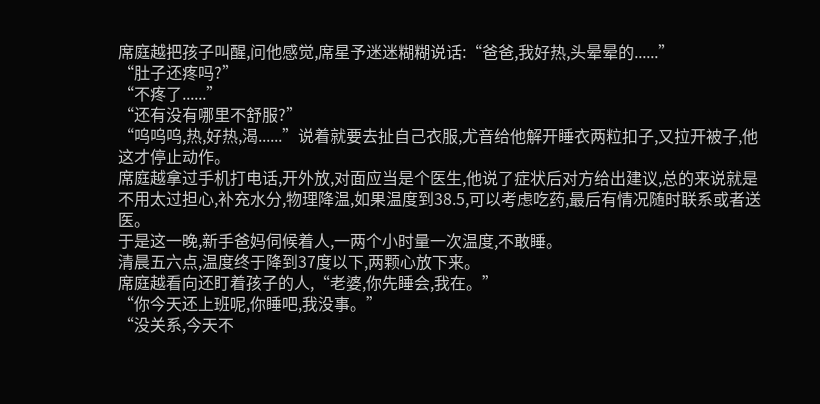席庭越把孩子叫醒,问他感觉,席星予迷迷糊糊说话:“爸爸,我好热,头晕晕的......”
“肚子还疼吗?”
“不疼了......”
“还有没有哪里不舒服?”
“呜呜呜,热,好热,渴......”说着就要去扯自己衣服,尤音给他解开睡衣两粒扣子,又拉开被子,他这才停止动作。
席庭越拿过手机打电话,开外放,对面应当是个医生,他说了症状后对方给出建议,总的来说就是不用太过担心,补充水分,物理降温,如果温度到38.5,可以考虑吃药,最后有情况随时联系或者送医。
于是这一晚,新手爸妈伺候着人,一两个小时量一次温度,不敢睡。
清晨五六点,温度终于降到37度以下,两颗心放下来。
席庭越看向还盯着孩子的人,“老婆,你先睡会,我在。”
“你今天还上班呢,你睡吧,我没事。”
“没关系,今天不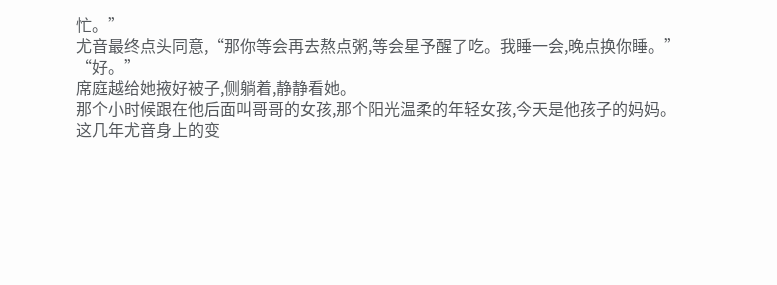忙。”
尤音最终点头同意,“那你等会再去熬点粥,等会星予醒了吃。我睡一会,晚点换你睡。”
“好。”
席庭越给她掖好被子,侧躺着,静静看她。
那个小时候跟在他后面叫哥哥的女孩,那个阳光温柔的年轻女孩,今天是他孩子的妈妈。
这几年尤音身上的变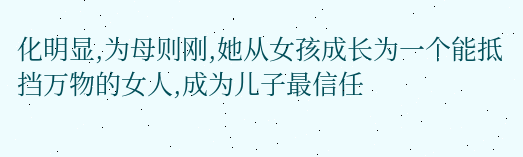化明显,为母则刚,她从女孩成长为一个能抵挡万物的女人,成为儿子最信任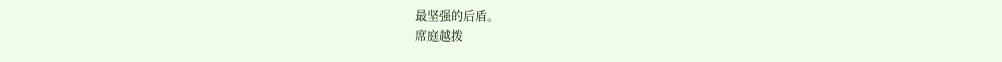最坚强的后盾。
席庭越拨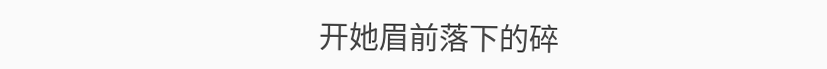开她眉前落下的碎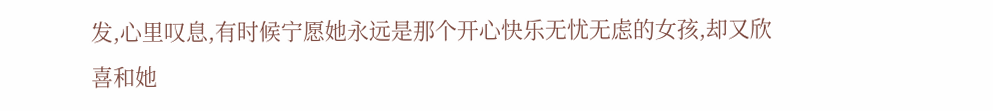发,心里叹息,有时候宁愿她永远是那个开心快乐无忧无虑的女孩,却又欣喜和她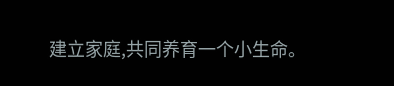建立家庭,共同养育一个小生命。